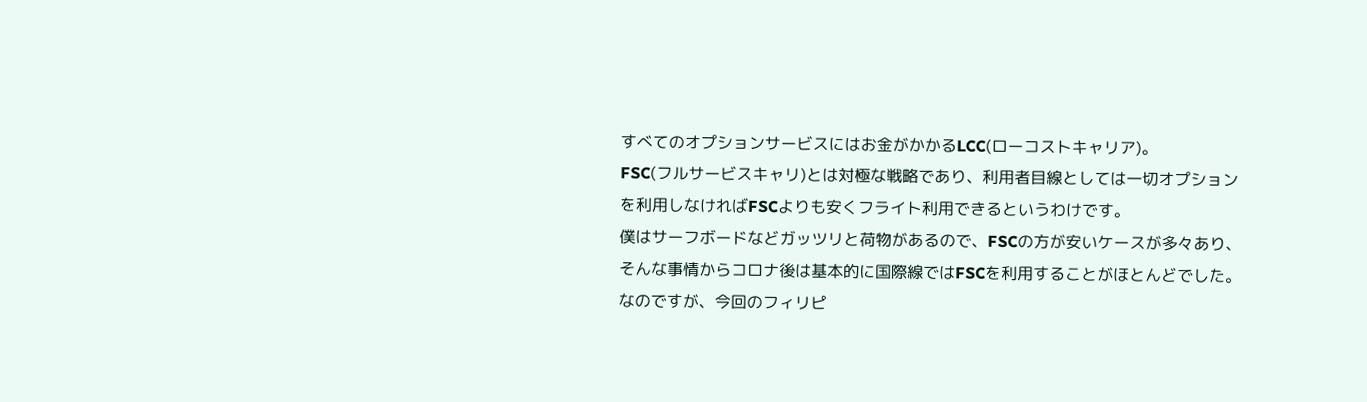すべてのオプションサービスにはお金がかかるLCC(ローコストキャリア)。
FSC(フルサービスキャリ)とは対極な戦略であり、利用者目線としては一切オプションを利用しなければFSCよりも安くフライト利用できるというわけです。
僕はサーフボードなどガッツリと荷物があるので、FSCの方が安いケースが多々あり、そんな事情からコロナ後は基本的に国際線ではFSCを利用することがほとんどでした。
なのですが、今回のフィリピ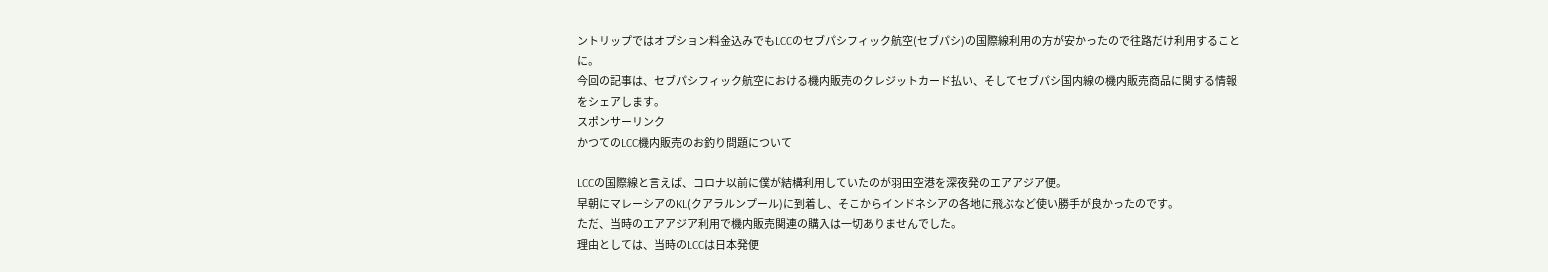ントリップではオプション料金込みでもLCCのセブパシフィック航空(セブパシ)の国際線利用の方が安かったので往路だけ利用することに。
今回の記事は、セブパシフィック航空における機内販売のクレジットカード払い、そしてセブパシ国内線の機内販売商品に関する情報をシェアします。
スポンサーリンク
かつてのLCC機内販売のお釣り問題について

LCCの国際線と言えば、コロナ以前に僕が結構利用していたのが羽田空港を深夜発のエアアジア便。
早朝にマレーシアのKL(クアラルンプール)に到着し、そこからインドネシアの各地に飛ぶなど使い勝手が良かったのです。
ただ、当時のエアアジア利用で機内販売関連の購入は一切ありませんでした。
理由としては、当時のLCCは日本発便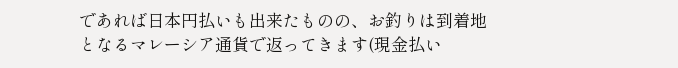であれば日本円払いも出来たものの、お釣りは到着地となるマレーシア通貨で返ってきます(現金払い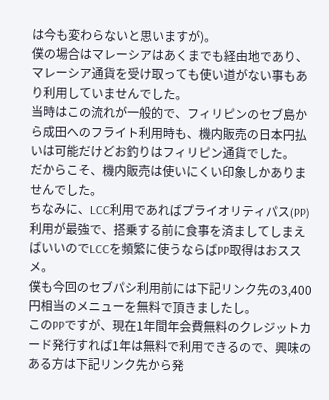は今も変わらないと思いますが)。
僕の場合はマレーシアはあくまでも経由地であり、マレーシア通貨を受け取っても使い道がない事もあり利用していませんでした。
当時はこの流れが一般的で、フィリピンのセブ島から成田へのフライト利用時も、機内販売の日本円払いは可能だけどお釣りはフィリピン通貨でした。
だからこそ、機内販売は使いにくい印象しかありませんでした。
ちなみに、LCC利用であればプライオリティパス(PP)利用が最強で、搭乗する前に食事を済ましてしまえばいいのでLCCを頻繁に使うならばPP取得はおススメ。
僕も今回のセブパシ利用前には下記リンク先の3,400円相当のメニューを無料で頂きましたし。
このPPですが、現在1年間年会費無料のクレジットカード発行すれば1年は無料で利用できるので、興味のある方は下記リンク先から発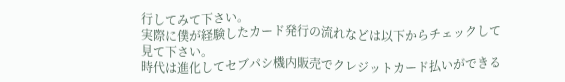行してみて下さい。
実際に僕が経験したカード発行の流れなどは以下からチェックして見て下さい。
時代は進化してセブパシ機内販売でクレジットカード払いができる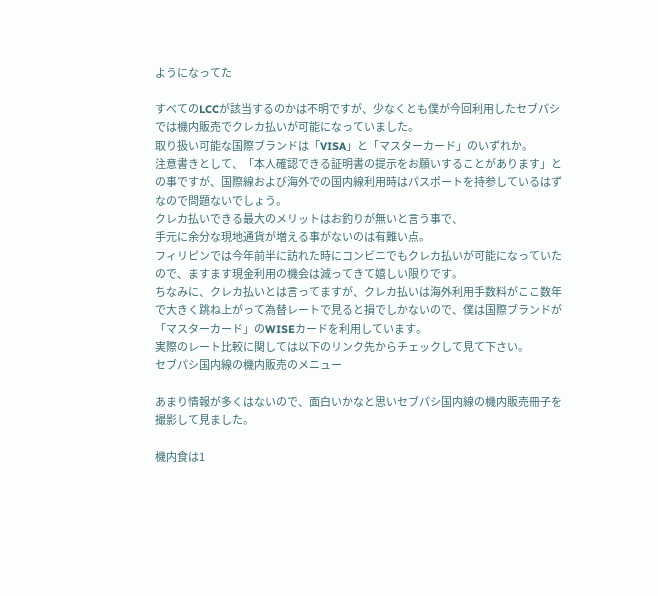ようになってた

すべてのLCCが該当するのかは不明ですが、少なくとも僕が今回利用したセブパシでは機内販売でクレカ払いが可能になっていました。
取り扱い可能な国際ブランドは「VISA」と「マスターカード」のいずれか。
注意書きとして、「本人確認できる証明書の提示をお願いすることがあります」との事ですが、国際線および海外での国内線利用時はパスポートを持参しているはずなので問題ないでしょう。
クレカ払いできる最大のメリットはお釣りが無いと言う事で、
手元に余分な現地通貨が増える事がないのは有難い点。
フィリピンでは今年前半に訪れた時にコンビニでもクレカ払いが可能になっていたので、ますます現金利用の機会は減ってきて嬉しい限りです。
ちなみに、クレカ払いとは言ってますが、クレカ払いは海外利用手数料がここ数年で大きく跳ね上がって為替レートで見ると損でしかないので、僕は国際ブランドが「マスターカード」のWISEカードを利用しています。
実際のレート比較に関しては以下のリンク先からチェックして見て下さい。
セブパシ国内線の機内販売のメニュー

あまり情報が多くはないので、面白いかなと思いセブパシ国内線の機内販売冊子を撮影して見ました。

機内食は1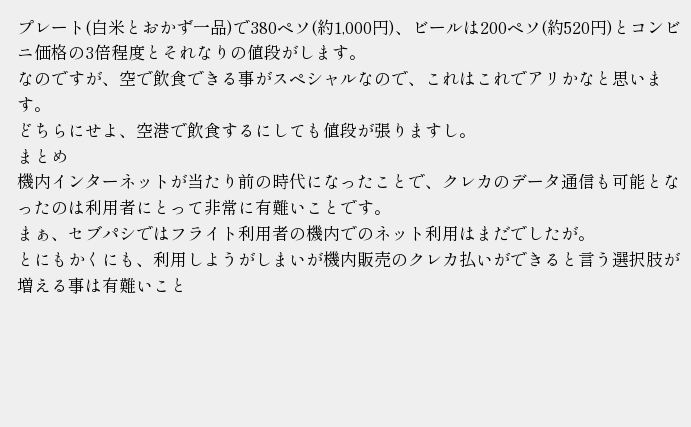プレート(白米とおかず一品)で380ペソ(約1,000円)、ビールは200ペソ(約520円)とコンビニ価格の3倍程度とそれなりの値段がします。
なのですが、空で飲食できる事がスペシャルなので、これはこれでアリかなと思います。
どちらにせよ、空港で飲食するにしても値段が張りますし。
まとめ
機内インターネットが当たり前の時代になったことで、クレカのデータ通信も可能となったのは利用者にとって非常に有難いことです。
まぁ、セブパシではフライト利用者の機内でのネット利用はまだでしたが。
とにもかくにも、利用しようがしまいが機内販売のクレカ払いができると言う選択肢が増える事は有難いこと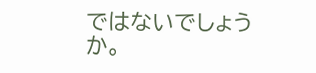ではないでしょうか。